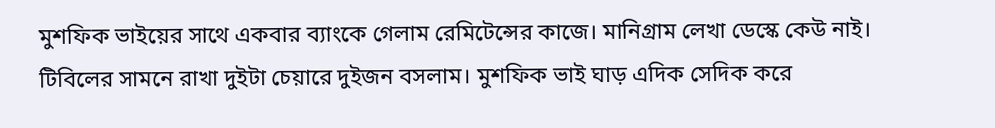মুশফিক ভাইয়ের সাথে একবার ব্যাংকে গেলাম রেমিটেন্সের কাজে। মানিগ্রাম লেখা ডেস্কে কেউ নাই। টিবিলের সামনে রাখা দুইটা চেয়ারে দুইজন বসলাম। মুশফিক ভাই ঘাড় এদিক সেদিক করে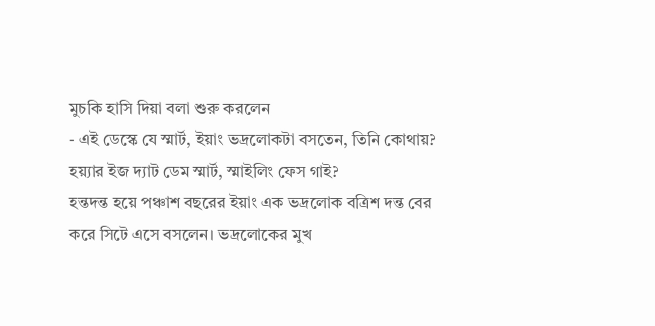মুচকি হাসি দিয়া বলা শুরু করলেন
- এই ডেস্কে যে স্মার্ট, ইয়াং ভদ্রলোকটা বসতেন, তিনি কোথায়? হয়্যার ইজ দ্যাট ডেম স্মার্ট, স্মাইলিং ফেস গাই?
হন্তদন্ত হয়ে পঞ্চাশ বছরের ইয়াং এক ভদ্রলোক বত্রিশ দন্ত বের করে সিটে এসে বসলেন। ভদ্রলোকের মুখ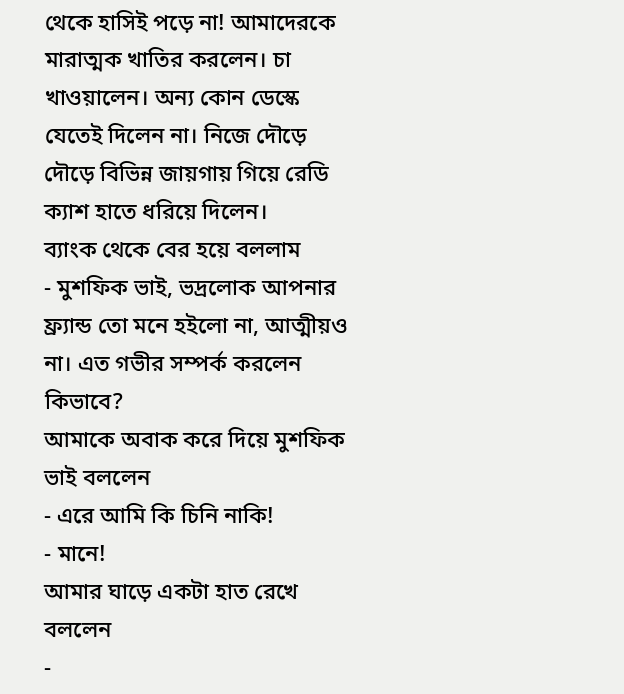থেকে হাসিই পড়ে না! আমাদেরকে মারাত্মক খাতির করলেন। চা খাওয়ালেন। অন্য কোন ডেস্কে যেতেই দিলেন না। নিজে দৌড়ে দৌড়ে বিভিন্ন জায়গায় গিয়ে রেডি ক্যাশ হাতে ধরিয়ে দিলেন।
ব্যাংক থেকে বের হয়ে বললাম
- মুশফিক ভাই, ভদ্রলোক আপনার ফ্র্যান্ড তো মনে হইলো না, আত্মীয়ও না। এত গভীর সম্পর্ক করলেন কিভাবে?
আমাকে অবাক করে দিয়ে মুশফিক ভাই বললেন
- এরে আমি কি চিনি নাকি!
- মানে!
আমার ঘাড়ে একটা হাত রেখে বললেন
-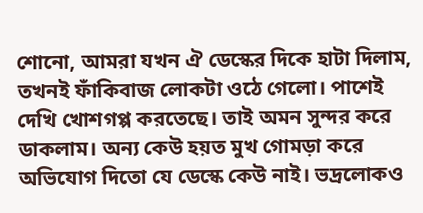শোনো, আমরা যখন ঐ ডেস্কের দিকে হাটা দিলাম, তখনই ফাঁকিবাজ লোকটা ওঠে গেলো। পাশেই দেখি খোশগপ্প করতেছে। তাই অমন সুন্দর করে ডাকলাম। অন্য কেউ হয়ত মুখ গোমড়া করে অভিযোগ দিতো যে ডেস্কে কেউ নাই। ভদ্রলোকও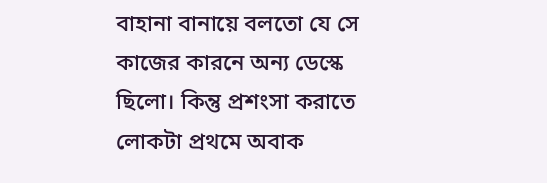বাহানা বানায়ে বলতো যে সে কাজের কারনে অন্য ডেস্কে ছিলো। কিন্তু প্রশংসা করাতে লোকটা প্রথমে অবাক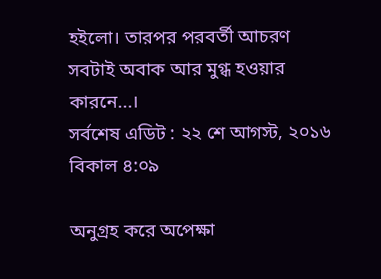হইলো। তারপর পরবর্তী আচরণ সবটাই অবাক আর মুগ্ধ হওয়ার কারনে...।
সর্বশেষ এডিট : ২২ শে আগস্ট, ২০১৬ বিকাল ৪:০৯

অনুগ্রহ করে অপেক্ষা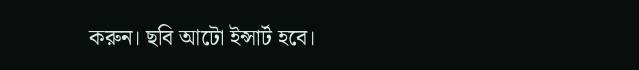করুন। ছবি আটো ইন্সার্ট হবে।